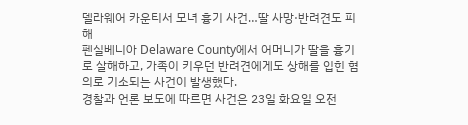델라웨어 카운티서 모녀 흉기 사건…딸 사망·반려견도 피해
펜실베니아 Delaware County에서 어머니가 딸을 흉기로 살해하고, 가족이 키우던 반려견에게도 상해를 입힌 혐의로 기소되는 사건이 발생했다.
경찰과 언론 보도에 따르면 사건은 23일 화요일 오전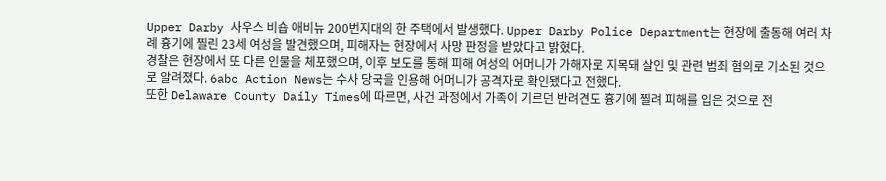Upper Darby 사우스 비숍 애비뉴 200번지대의 한 주택에서 발생했다. Upper Darby Police Department는 현장에 출동해 여러 차례 흉기에 찔린 23세 여성을 발견했으며, 피해자는 현장에서 사망 판정을 받았다고 밝혔다.
경찰은 현장에서 또 다른 인물을 체포했으며, 이후 보도를 통해 피해 여성의 어머니가 가해자로 지목돼 살인 및 관련 범죄 혐의로 기소된 것으로 알려졌다. 6abc Action News는 수사 당국을 인용해 어머니가 공격자로 확인됐다고 전했다.
또한 Delaware County Daily Times에 따르면, 사건 과정에서 가족이 기르던 반려견도 흉기에 찔려 피해를 입은 것으로 전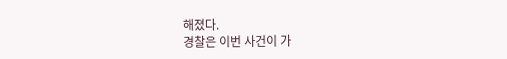해졌다.
경찰은 이번 사건이 가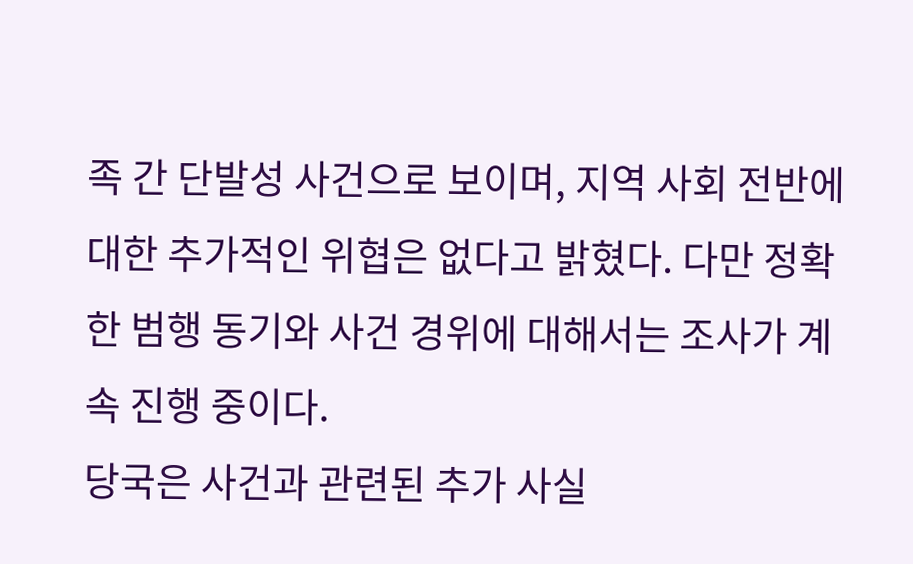족 간 단발성 사건으로 보이며, 지역 사회 전반에 대한 추가적인 위협은 없다고 밝혔다. 다만 정확한 범행 동기와 사건 경위에 대해서는 조사가 계속 진행 중이다.
당국은 사건과 관련된 추가 사실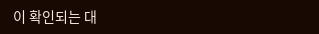이 확인되는 대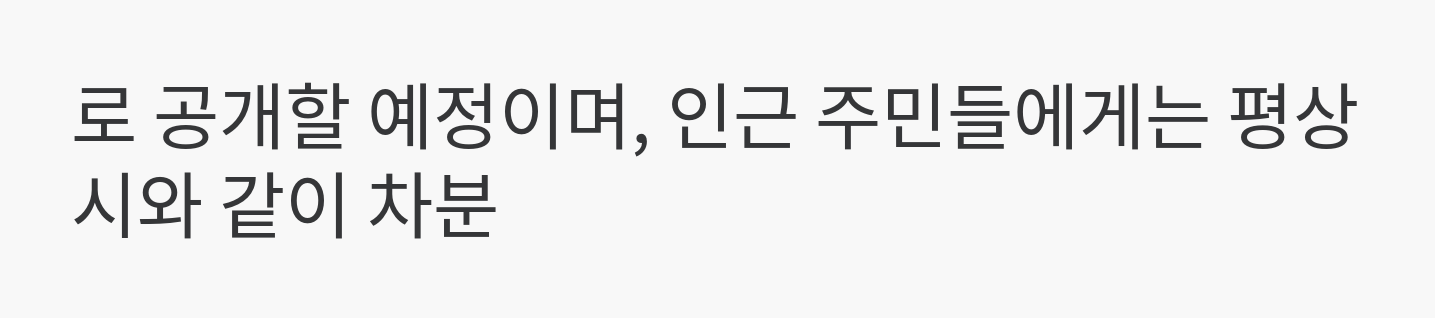로 공개할 예정이며, 인근 주민들에게는 평상시와 같이 차분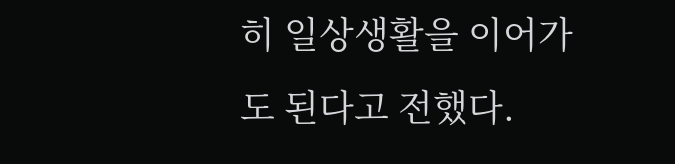히 일상생활을 이어가도 된다고 전했다.